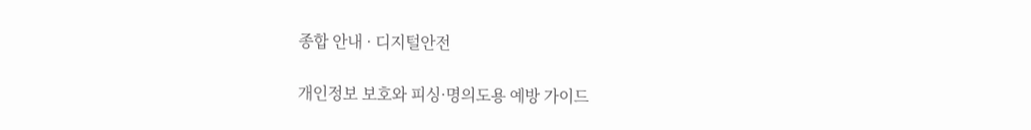종합 안내 · 디지털안전

개인정보 보호와 피싱·명의도용 예방 가이드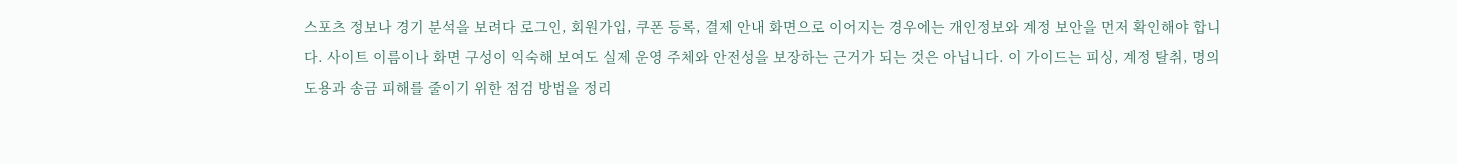스포츠 정보나 경기 분석을 보려다 로그인, 회원가입, 쿠폰 등록, 결제 안내 화면으로 이어지는 경우에는 개인정보와 계정 보안을 먼저 확인해야 합니다. 사이트 이름이나 화면 구성이 익숙해 보여도 실제 운영 주체와 안전성을 보장하는 근거가 되는 것은 아닙니다. 이 가이드는 피싱, 계정 탈취, 명의도용과 송금 피해를 줄이기 위한 점검 방법을 정리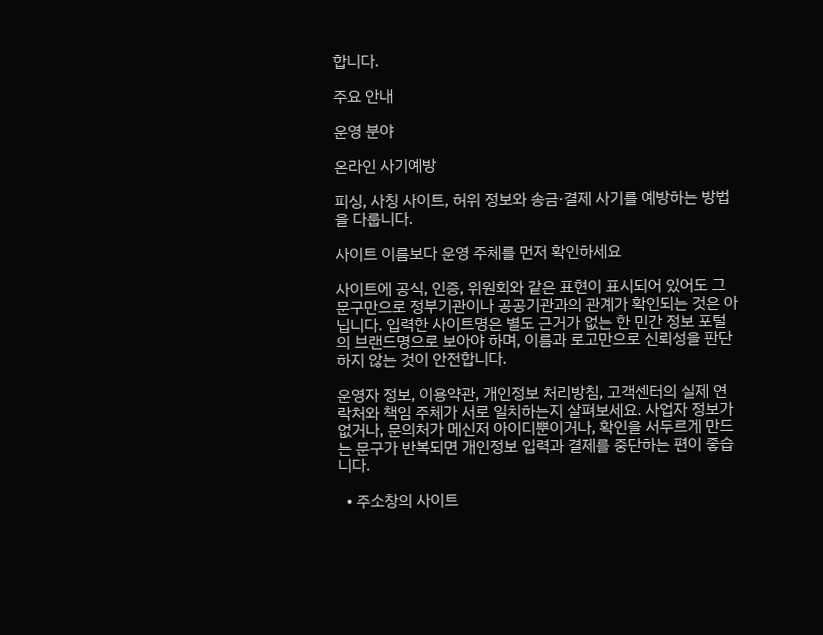합니다.

주요 안내

운영 분야

온라인 사기예방

피싱, 사칭 사이트, 허위 정보와 송금·결제 사기를 예방하는 방법을 다룹니다.

사이트 이름보다 운영 주체를 먼저 확인하세요

사이트에 공식, 인증, 위원회와 같은 표현이 표시되어 있어도 그 문구만으로 정부기관이나 공공기관과의 관계가 확인되는 것은 아닙니다. 입력한 사이트명은 별도 근거가 없는 한 민간 정보 포털의 브랜드명으로 보아야 하며, 이름과 로고만으로 신뢰성을 판단하지 않는 것이 안전합니다.

운영자 정보, 이용약관, 개인정보 처리방침, 고객센터의 실제 연락처와 책임 주체가 서로 일치하는지 살펴보세요. 사업자 정보가 없거나, 문의처가 메신저 아이디뿐이거나, 확인을 서두르게 만드는 문구가 반복되면 개인정보 입력과 결제를 중단하는 편이 좋습니다.

  • 주소창의 사이트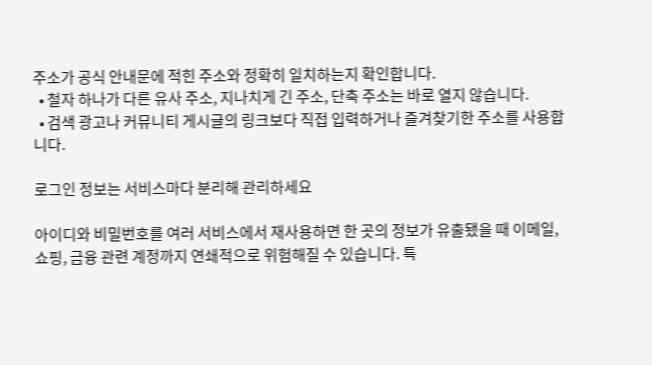주소가 공식 안내문에 적힌 주소와 정확히 일치하는지 확인합니다.
  • 철자 하나가 다른 유사 주소, 지나치게 긴 주소, 단축 주소는 바로 열지 않습니다.
  • 검색 광고나 커뮤니티 게시글의 링크보다 직접 입력하거나 즐겨찾기한 주소를 사용합니다.

로그인 정보는 서비스마다 분리해 관리하세요

아이디와 비밀번호를 여러 서비스에서 재사용하면 한 곳의 정보가 유출됐을 때 이메일, 쇼핑, 금융 관련 계정까지 연쇄적으로 위험해질 수 있습니다. 특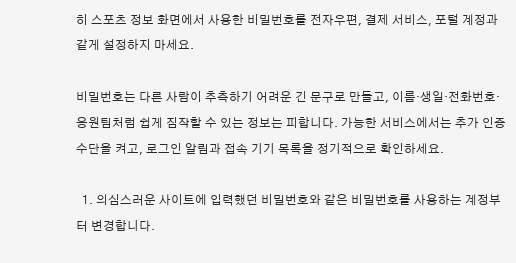히 스포츠 정보 화면에서 사용한 비밀번호를 전자우편, 결제 서비스, 포털 계정과 같게 설정하지 마세요.

비밀번호는 다른 사람이 추측하기 어려운 긴 문구로 만들고, 이름·생일·전화번호·응원팀처럼 쉽게 짐작할 수 있는 정보는 피합니다. 가능한 서비스에서는 추가 인증 수단을 켜고, 로그인 알림과 접속 기기 목록을 정기적으로 확인하세요.

  1. 의심스러운 사이트에 입력했던 비밀번호와 같은 비밀번호를 사용하는 계정부터 변경합니다.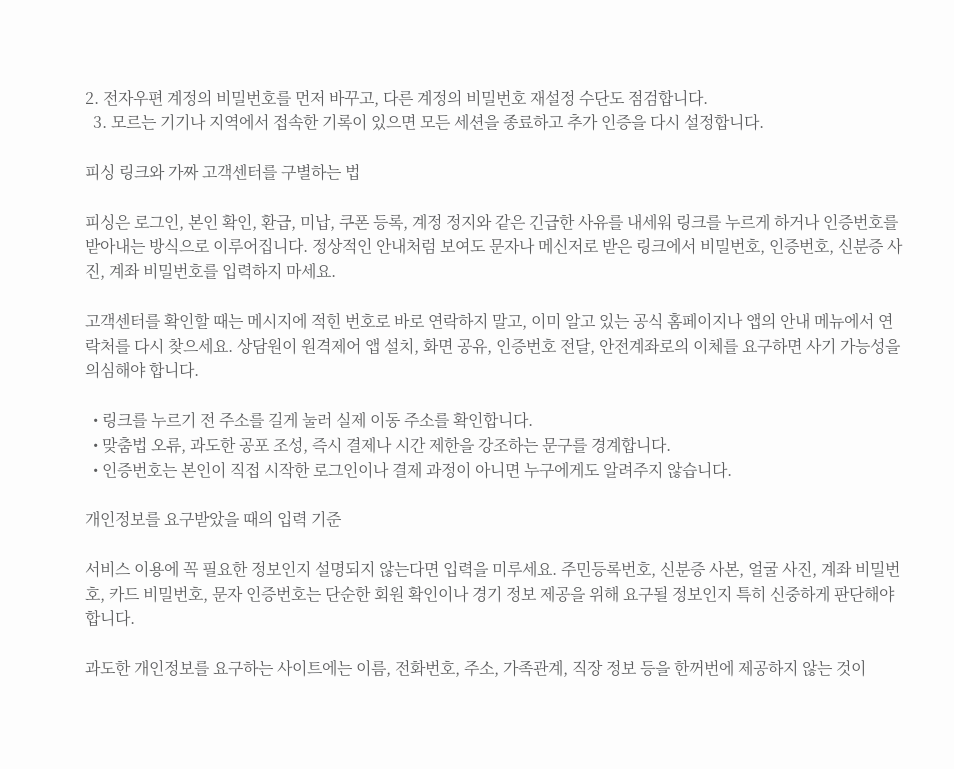2. 전자우편 계정의 비밀번호를 먼저 바꾸고, 다른 계정의 비밀번호 재설정 수단도 점검합니다.
  3. 모르는 기기나 지역에서 접속한 기록이 있으면 모든 세션을 종료하고 추가 인증을 다시 설정합니다.

피싱 링크와 가짜 고객센터를 구별하는 법

피싱은 로그인, 본인 확인, 환급, 미납, 쿠폰 등록, 계정 정지와 같은 긴급한 사유를 내세워 링크를 누르게 하거나 인증번호를 받아내는 방식으로 이루어집니다. 정상적인 안내처럼 보여도 문자나 메신저로 받은 링크에서 비밀번호, 인증번호, 신분증 사진, 계좌 비밀번호를 입력하지 마세요.

고객센터를 확인할 때는 메시지에 적힌 번호로 바로 연락하지 말고, 이미 알고 있는 공식 홈페이지나 앱의 안내 메뉴에서 연락처를 다시 찾으세요. 상담원이 원격제어 앱 설치, 화면 공유, 인증번호 전달, 안전계좌로의 이체를 요구하면 사기 가능성을 의심해야 합니다.

  • 링크를 누르기 전 주소를 길게 눌러 실제 이동 주소를 확인합니다.
  • 맞춤법 오류, 과도한 공포 조성, 즉시 결제나 시간 제한을 강조하는 문구를 경계합니다.
  • 인증번호는 본인이 직접 시작한 로그인이나 결제 과정이 아니면 누구에게도 알려주지 않습니다.

개인정보를 요구받았을 때의 입력 기준

서비스 이용에 꼭 필요한 정보인지 설명되지 않는다면 입력을 미루세요. 주민등록번호, 신분증 사본, 얼굴 사진, 계좌 비밀번호, 카드 비밀번호, 문자 인증번호는 단순한 회원 확인이나 경기 정보 제공을 위해 요구될 정보인지 특히 신중하게 판단해야 합니다.

과도한 개인정보를 요구하는 사이트에는 이름, 전화번호, 주소, 가족관계, 직장 정보 등을 한꺼번에 제공하지 않는 것이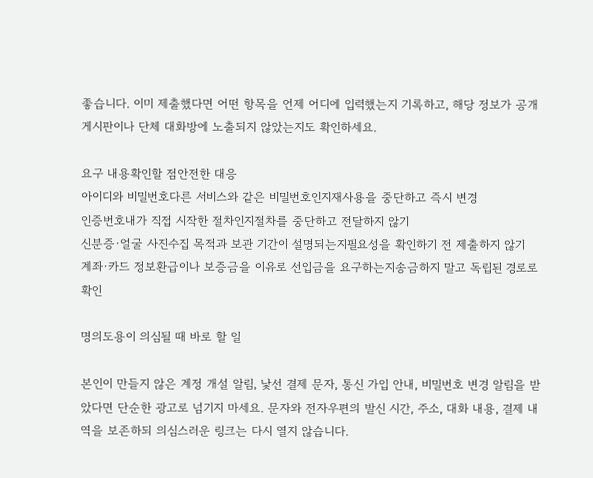좋습니다. 이미 제출했다면 어떤 항목을 언제 어디에 입력했는지 기록하고, 해당 정보가 공개 게시판이나 단체 대화방에 노출되지 않았는지도 확인하세요.

요구 내용확인할 점안전한 대응
아이디와 비밀번호다른 서비스와 같은 비밀번호인지재사용을 중단하고 즉시 변경
인증번호내가 직접 시작한 절차인지절차를 중단하고 전달하지 않기
신분증·얼굴 사진수집 목적과 보관 기간이 설명되는지필요성을 확인하기 전 제출하지 않기
계좌·카드 정보환급이나 보증금을 이유로 선입금을 요구하는지송금하지 말고 독립된 경로로 확인

명의도용이 의심될 때 바로 할 일

본인이 만들지 않은 계정 개설 알림, 낯선 결제 문자, 통신 가입 안내, 비밀번호 변경 알림을 받았다면 단순한 광고로 넘기지 마세요. 문자와 전자우편의 발신 시간, 주소, 대화 내용, 결제 내역을 보존하되 의심스러운 링크는 다시 열지 않습니다.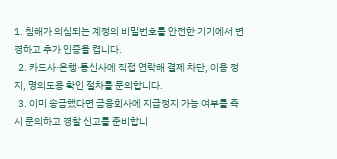1. 침해가 의심되는 계정의 비밀번호를 안전한 기기에서 변경하고 추가 인증을 켭니다.
  2. 카드사·은행·통신사에 직접 연락해 결제 차단, 이용 정지, 명의도용 확인 절차를 문의합니다.
  3. 이미 송금했다면 금융회사에 지급정지 가능 여부를 즉시 문의하고 경찰 신고를 준비합니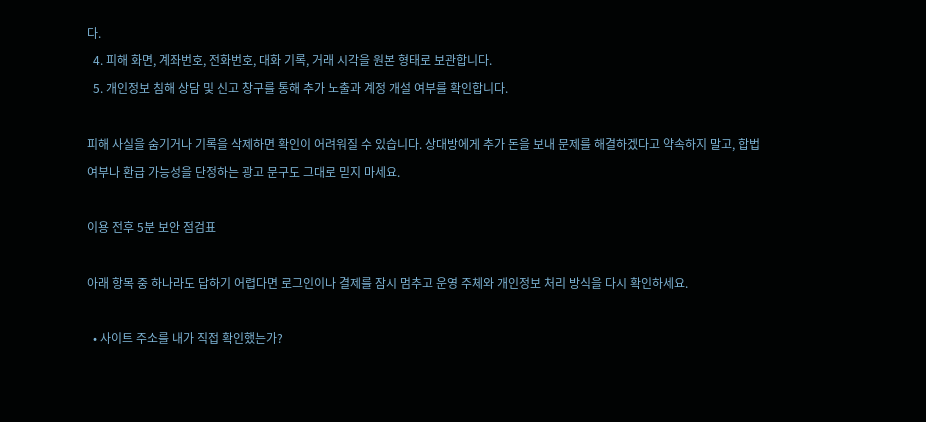다.
  4. 피해 화면, 계좌번호, 전화번호, 대화 기록, 거래 시각을 원본 형태로 보관합니다.
  5. 개인정보 침해 상담 및 신고 창구를 통해 추가 노출과 계정 개설 여부를 확인합니다.

피해 사실을 숨기거나 기록을 삭제하면 확인이 어려워질 수 있습니다. 상대방에게 추가 돈을 보내 문제를 해결하겠다고 약속하지 말고, 합법 여부나 환급 가능성을 단정하는 광고 문구도 그대로 믿지 마세요.

이용 전후 5분 보안 점검표

아래 항목 중 하나라도 답하기 어렵다면 로그인이나 결제를 잠시 멈추고 운영 주체와 개인정보 처리 방식을 다시 확인하세요.

  • 사이트 주소를 내가 직접 확인했는가?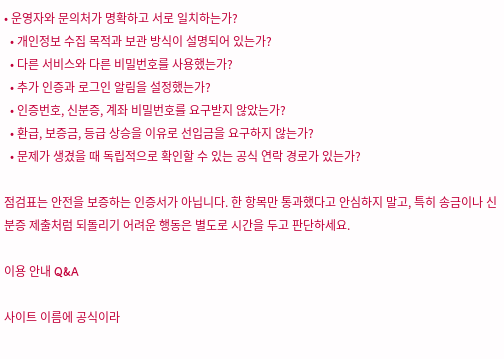• 운영자와 문의처가 명확하고 서로 일치하는가?
  • 개인정보 수집 목적과 보관 방식이 설명되어 있는가?
  • 다른 서비스와 다른 비밀번호를 사용했는가?
  • 추가 인증과 로그인 알림을 설정했는가?
  • 인증번호, 신분증, 계좌 비밀번호를 요구받지 않았는가?
  • 환급, 보증금, 등급 상승을 이유로 선입금을 요구하지 않는가?
  • 문제가 생겼을 때 독립적으로 확인할 수 있는 공식 연락 경로가 있는가?

점검표는 안전을 보증하는 인증서가 아닙니다. 한 항목만 통과했다고 안심하지 말고, 특히 송금이나 신분증 제출처럼 되돌리기 어려운 행동은 별도로 시간을 두고 판단하세요.

이용 안내 Q&A

사이트 이름에 공식이라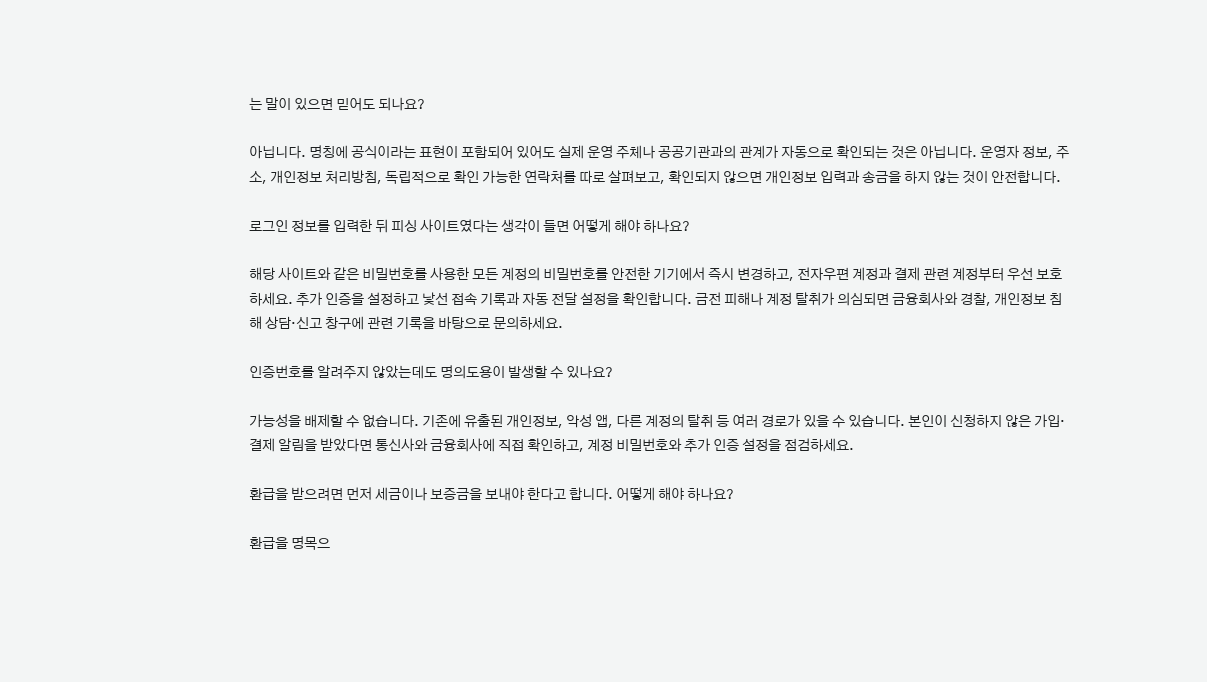는 말이 있으면 믿어도 되나요?

아닙니다. 명칭에 공식이라는 표현이 포함되어 있어도 실제 운영 주체나 공공기관과의 관계가 자동으로 확인되는 것은 아닙니다. 운영자 정보, 주소, 개인정보 처리방침, 독립적으로 확인 가능한 연락처를 따로 살펴보고, 확인되지 않으면 개인정보 입력과 송금을 하지 않는 것이 안전합니다.

로그인 정보를 입력한 뒤 피싱 사이트였다는 생각이 들면 어떻게 해야 하나요?

해당 사이트와 같은 비밀번호를 사용한 모든 계정의 비밀번호를 안전한 기기에서 즉시 변경하고, 전자우편 계정과 결제 관련 계정부터 우선 보호하세요. 추가 인증을 설정하고 낯선 접속 기록과 자동 전달 설정을 확인합니다. 금전 피해나 계정 탈취가 의심되면 금융회사와 경찰, 개인정보 침해 상담·신고 창구에 관련 기록을 바탕으로 문의하세요.

인증번호를 알려주지 않았는데도 명의도용이 발생할 수 있나요?

가능성을 배제할 수 없습니다. 기존에 유출된 개인정보, 악성 앱, 다른 계정의 탈취 등 여러 경로가 있을 수 있습니다. 본인이 신청하지 않은 가입·결제 알림을 받았다면 통신사와 금융회사에 직접 확인하고, 계정 비밀번호와 추가 인증 설정을 점검하세요.

환급을 받으려면 먼저 세금이나 보증금을 보내야 한다고 합니다. 어떻게 해야 하나요?

환급을 명목으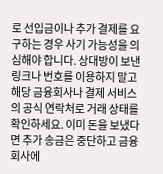로 선입금이나 추가 결제를 요구하는 경우 사기 가능성을 의심해야 합니다. 상대방이 보낸 링크나 번호를 이용하지 말고 해당 금융회사나 결제 서비스의 공식 연락처로 거래 상태를 확인하세요. 이미 돈을 보냈다면 추가 송금은 중단하고 금융회사에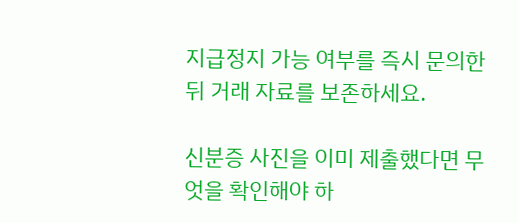지급정지 가능 여부를 즉시 문의한 뒤 거래 자료를 보존하세요.

신분증 사진을 이미 제출했다면 무엇을 확인해야 하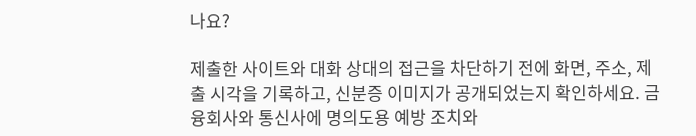나요?

제출한 사이트와 대화 상대의 접근을 차단하기 전에 화면, 주소, 제출 시각을 기록하고, 신분증 이미지가 공개되었는지 확인하세요. 금융회사와 통신사에 명의도용 예방 조치와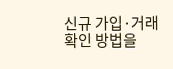신규 가입·거래 확인 방법을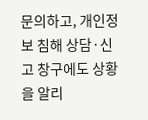문의하고, 개인정보 침해 상담·신고 창구에도 상황을 알리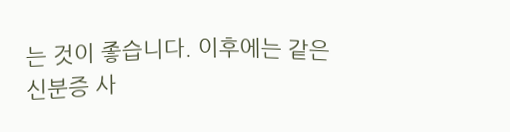는 것이 좋습니다. 이후에는 같은 신분증 사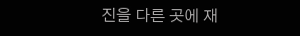진을 다른 곳에 재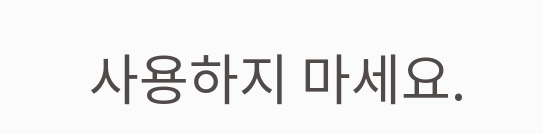사용하지 마세요.